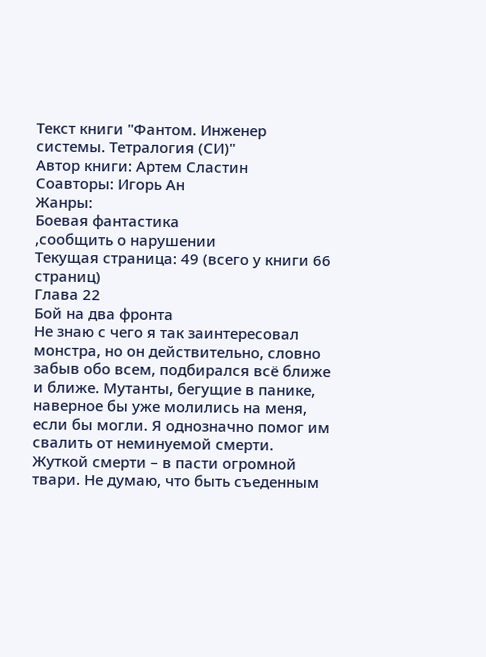Текст книги "Фантом. Инженер системы. Тетралогия (СИ)"
Автор книги: Артем Сластин
Соавторы: Игорь Ан
Жанры:
Боевая фантастика
,сообщить о нарушении
Текущая страница: 49 (всего у книги 66 страниц)
Глава 22
Бой на два фронта
Не знаю с чего я так заинтересовал монстра, но он действительно, словно забыв обо всем, подбирался всё ближе и ближе. Мутанты, бегущие в панике, наверное бы уже молились на меня, если бы могли. Я однозначно помог им свалить от неминуемой смерти. Жуткой смерти – в пасти огромной твари. Не думаю, что быть съеденным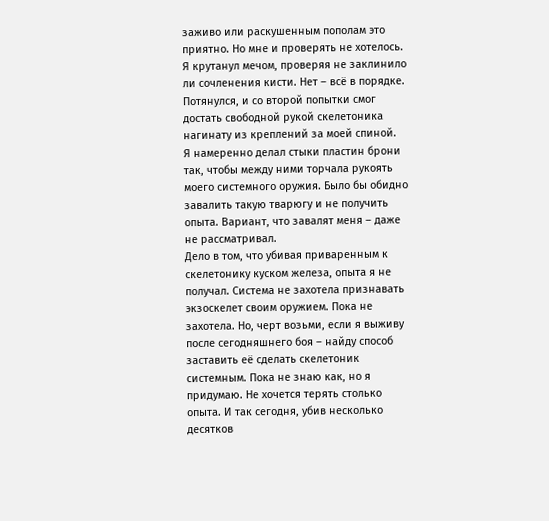заживо или раскушенным пополам это приятно. Но мне и проверять не хотелось.
Я крутанул мечом, проверяя не заклинило ли сочленения кисти. Нет – всё в порядке. Потянулся, и со второй попытки смог достать свободной рукой скелетоника нагинату из креплений за моей спиной.
Я намеренно делал стыки пластин брони так, чтобы между ними торчала рукоять моего системного оружия. Было бы обидно завалить такую тварюгу и не получить опыта. Вариант, что завалят меня – даже не рассматривал.
Дело в том, что убивая приваренным к скелетонику куском железа, опыта я не получал. Система не захотела признавать экзоскелет своим оружием. Пока не захотела. Но, черт возьми, если я выживу после сегодняшнего боя – найду способ заставить её сделать скелетоник системным. Пока не знаю как, но я придумаю. Не хочется терять столько опыта. И так сегодня, убив несколько десятков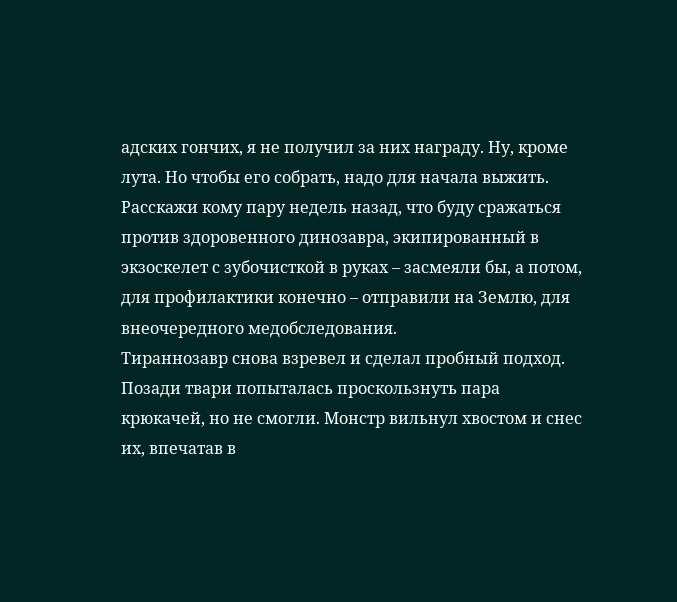адских гончих, я не получил за них награду. Ну, кроме лута. Но чтобы его собрать, надо для начала выжить. Расскажи кому пару недель назад, что буду сражаться против здоровенного динозавра, экипированный в экзоскелет с зубочисткой в руках – засмеяли бы, а потом, для профилактики конечно – отправили на Землю, для внеочередного медобследования.
Тираннозавр снова взревел и сделал пробный подход. Позади твари попыталась проскользнуть пара крюкачей, но не смогли. Монстр вильнул хвостом и снес их, впечатав в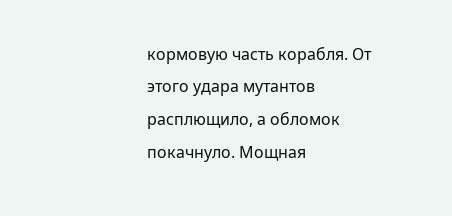кормовую часть корабля. От этого удара мутантов расплющило, а обломок покачнуло. Мощная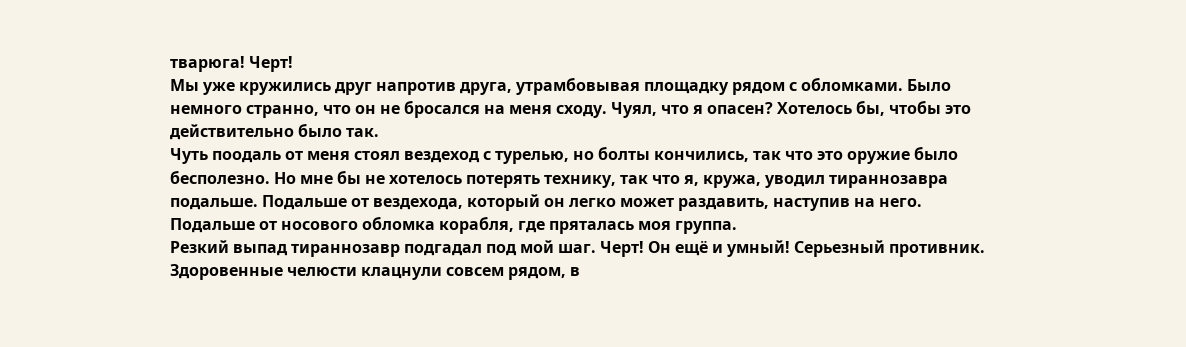тварюга! Черт!
Мы уже кружились друг напротив друга, утрамбовывая площадку рядом с обломками. Было немного странно, что он не бросался на меня сходу. Чуял, что я опасен? Хотелось бы, чтобы это действительно было так.
Чуть поодаль от меня стоял вездеход с турелью, но болты кончились, так что это оружие было бесполезно. Но мне бы не хотелось потерять технику, так что я, кружа, уводил тираннозавра подальше. Подальше от вездехода, который он легко может раздавить, наступив на него. Подальше от носового обломка корабля, где пряталась моя группа.
Резкий выпад тираннозавр подгадал под мой шаг. Черт! Он ещё и умный! Серьезный противник.
Здоровенные челюсти клацнули совсем рядом, в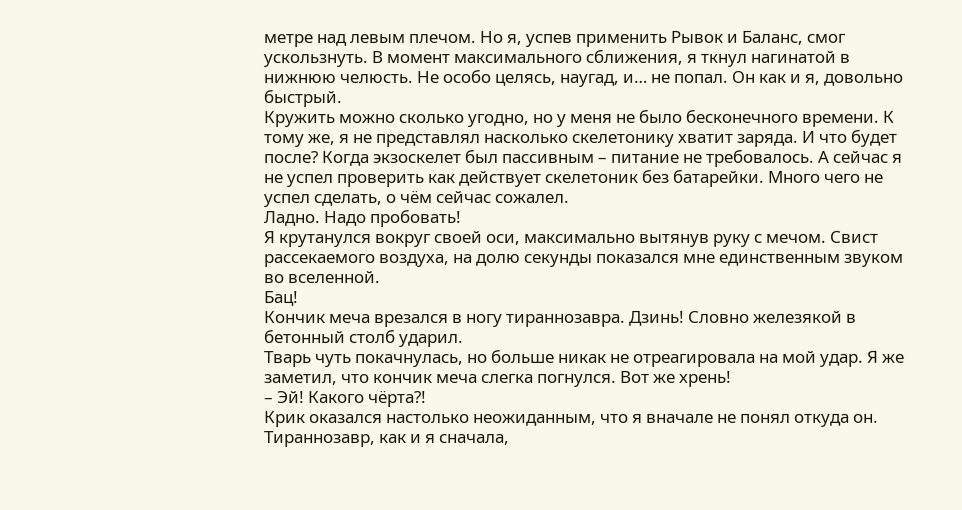метре над левым плечом. Но я, успев применить Рывок и Баланс, смог ускользнуть. В момент максимального сближения, я ткнул нагинатой в нижнюю челюсть. Не особо целясь, наугад, и… не попал. Он как и я, довольно быстрый.
Кружить можно сколько угодно, но у меня не было бесконечного времени. К тому же, я не представлял насколько скелетонику хватит заряда. И что будет после? Когда экзоскелет был пассивным – питание не требовалось. А сейчас я не успел проверить как действует скелетоник без батарейки. Много чего не успел сделать, о чём сейчас сожалел.
Ладно. Надо пробовать!
Я крутанулся вокруг своей оси, максимально вытянув руку с мечом. Свист рассекаемого воздуха, на долю секунды показался мне единственным звуком во вселенной.
Бац!
Кончик меча врезался в ногу тираннозавра. Дзинь! Словно железякой в бетонный столб ударил.
Тварь чуть покачнулась, но больше никак не отреагировала на мой удар. Я же заметил, что кончик меча слегка погнулся. Вот же хрень!
– Эй! Какого чёрта⁈
Крик оказался настолько неожиданным, что я вначале не понял откуда он.
Тираннозавр, как и я сначала,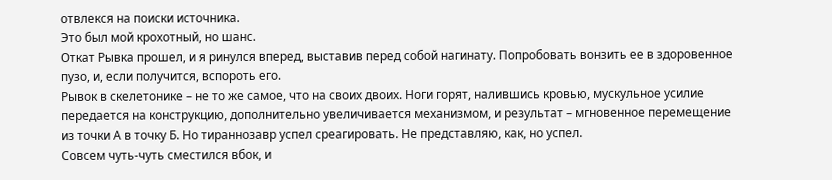отвлекся на поиски источника.
Это был мой крохотный, но шанс.
Откат Рывка прошел, и я ринулся вперед, выставив перед собой нагинату. Попробовать вонзить ее в здоровенное пузо, и, если получится, вспороть его.
Рывок в скелетонике – не то же самое, что на своих двоих. Ноги горят, налившись кровью, мускульное усилие передается на конструкцию, дополнительно увеличивается механизмом, и результат – мгновенное перемещение из точки А в точку Б. Но тираннозавр успел среагировать. Не представляю, как, но успел.
Совсем чуть‑чуть сместился вбок, и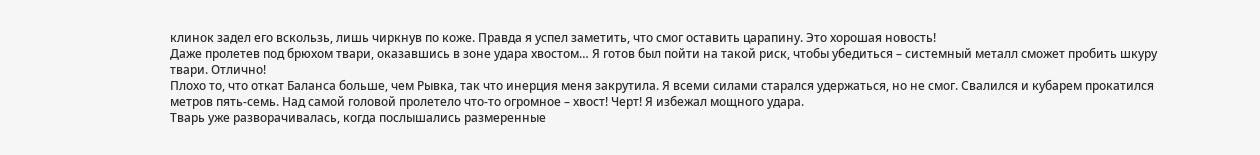клинок задел его вскользь, лишь чиркнув по коже. Правда я успел заметить, что смог оставить царапину. Это хорошая новость!
Даже пролетев под брюхом твари, оказавшись в зоне удара хвостом… Я готов был пойти на такой риск, чтобы убедиться – системный металл сможет пробить шкуру твари. Отлично!
Плохо то, что откат Баланса больше, чем Рывка, так что инерция меня закрутила. Я всеми силами старался удержаться, но не смог. Свалился и кубарем прокатился метров пять‑семь. Над самой головой пролетело что‑то огромное – хвост! Черт! Я избежал мощного удара.
Тварь уже разворачивалась, когда послышались размеренные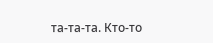та‑та‑та. Кто‑то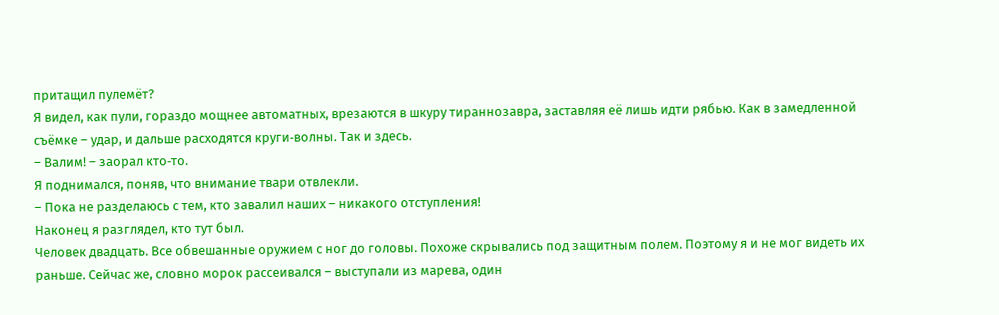притащил пулемёт?
Я видел, как пули, гораздо мощнее автоматных, врезаются в шкуру тираннозавра, заставляя её лишь идти рябью. Как в замедленной съёмке – удар, и дальше расходятся круги‑волны. Так и здесь.
– Валим! – заорал кто‑то.
Я поднимался, поняв, что внимание твари отвлекли.
– Пока не разделаюсь с тем, кто завалил наших – никакого отступления!
Наконец я разглядел, кто тут был.
Человек двадцать. Все обвешанные оружием с ног до головы. Похоже скрывались под защитным полем. Поэтому я и не мог видеть их раньше. Сейчас же, словно морок рассеивался – выступали из марева, один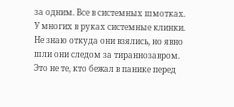за одним. Все в системных шмотках. У многих в руках системные клинки.
Не знаю откуда они взялись, но явно шли они следом за тираннозавром. Это не те, кто бежал в панике перед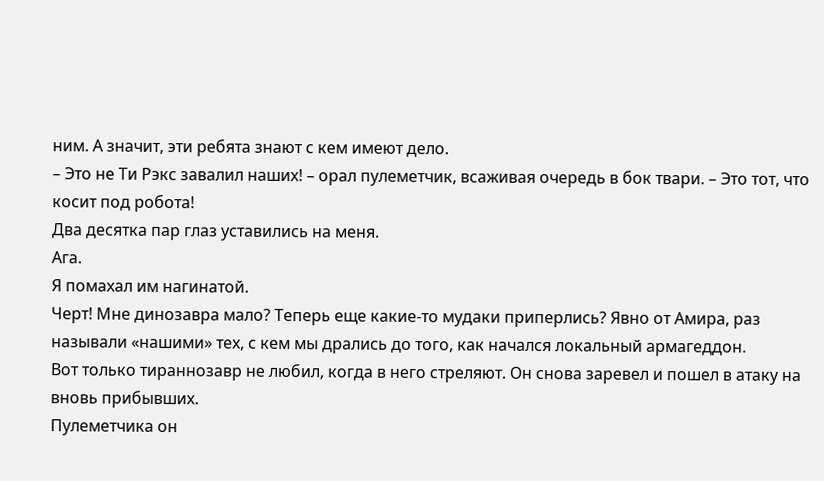ним. А значит, эти ребята знают с кем имеют дело.
– Это не Ти Рэкс завалил наших! – орал пулеметчик, всаживая очередь в бок твари. – Это тот, что косит под робота!
Два десятка пар глаз уставились на меня.
Ага.
Я помахал им нагинатой.
Черт! Мне динозавра мало? Теперь еще какие‑то мудаки приперлись? Явно от Амира, раз называли «нашими» тех, с кем мы дрались до того, как начался локальный армагеддон.
Вот только тираннозавр не любил, когда в него стреляют. Он снова заревел и пошел в атаку на вновь прибывших.
Пулеметчика он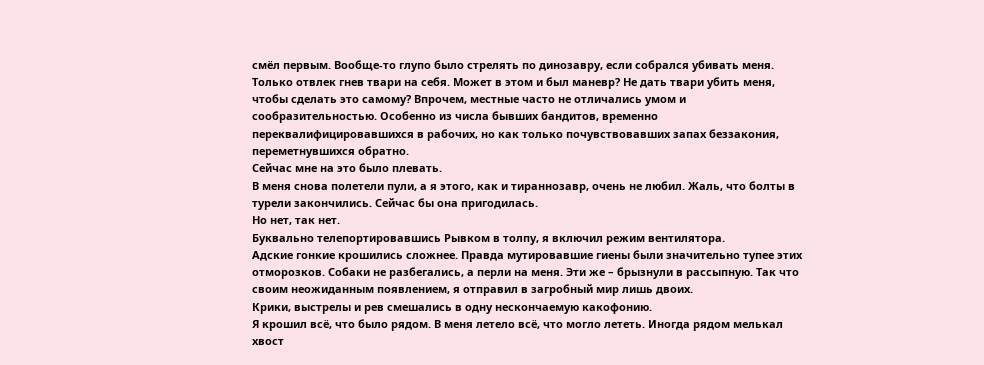смёл первым. Вообще‑то глупо было стрелять по динозавру, если собрался убивать меня. Только отвлек гнев твари на себя. Может в этом и был маневр? Не дать твари убить меня, чтобы сделать это самому? Впрочем, местные часто не отличались умом и сообразительностью. Особенно из числа бывших бандитов, временно переквалифицировавшихся в рабочих, но как только почувствовавших запах беззакония, переметнувшихся обратно.
Сейчас мне на это было плевать.
В меня снова полетели пули, а я этого, как и тираннозавр, очень не любил. Жаль, что болты в турели закончились. Сейчас бы она пригодилась.
Но нет, так нет.
Буквально телепортировавшись Рывком в толпу, я включил режим вентилятора.
Адские гонкие крошились сложнее. Правда мутировавшие гиены были значительно тупее этих отморозков. Собаки не разбегались, а перли на меня. Эти же – брызнули в рассыпную. Так что своим неожиданным появлением, я отправил в загробный мир лишь двоих.
Крики, выстрелы и рев смешались в одну нескончаемую какофонию.
Я крошил всё, что было рядом. В меня летело всё, что могло лететь. Иногда рядом мелькал хвост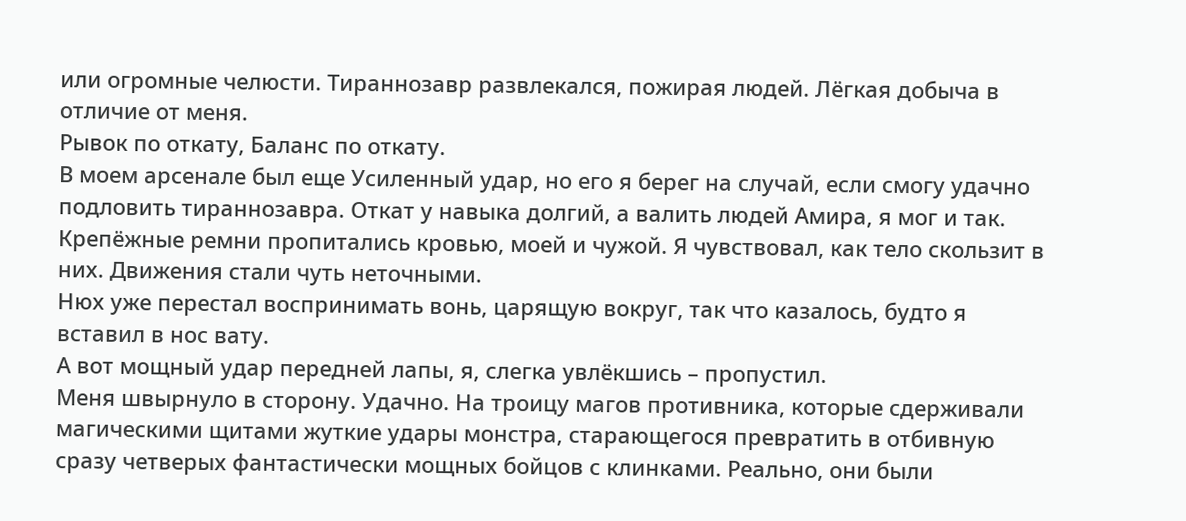или огромные челюсти. Тираннозавр развлекался, пожирая людей. Лёгкая добыча в отличие от меня.
Рывок по откату, Баланс по откату.
В моем арсенале был еще Усиленный удар, но его я берег на случай, если смогу удачно подловить тираннозавра. Откат у навыка долгий, а валить людей Амира, я мог и так.
Крепёжные ремни пропитались кровью, моей и чужой. Я чувствовал, как тело скользит в них. Движения стали чуть неточными.
Нюх уже перестал воспринимать вонь, царящую вокруг, так что казалось, будто я вставил в нос вату.
А вот мощный удар передней лапы, я, слегка увлёкшись – пропустил.
Меня швырнуло в сторону. Удачно. На троицу магов противника, которые сдерживали магическими щитами жуткие удары монстра, старающегося превратить в отбивную сразу четверых фантастически мощных бойцов с клинками. Реально, они были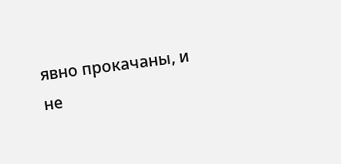явно прокачаны, и не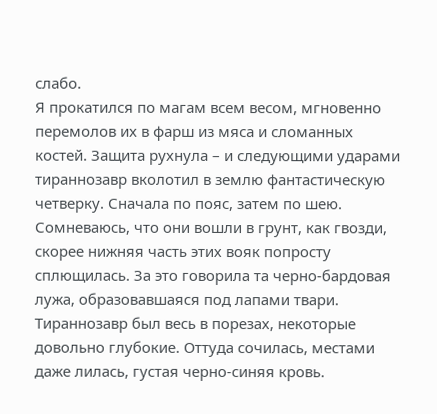слабо.
Я прокатился по магам всем весом, мгновенно перемолов их в фарш из мяса и сломанных костей. Защита рухнула – и следующими ударами тираннозавр вколотил в землю фантастическую четверку. Сначала по пояс, затем по шею. Сомневаюсь, что они вошли в грунт, как гвозди, скорее нижняя часть этих вояк попросту сплющилась. За это говорила та черно‑бардовая лужа, образовавшаяся под лапами твари.
Тираннозавр был весь в порезах, некоторые довольно глубокие. Оттуда сочилась, местами даже лилась, густая черно‑синяя кровь.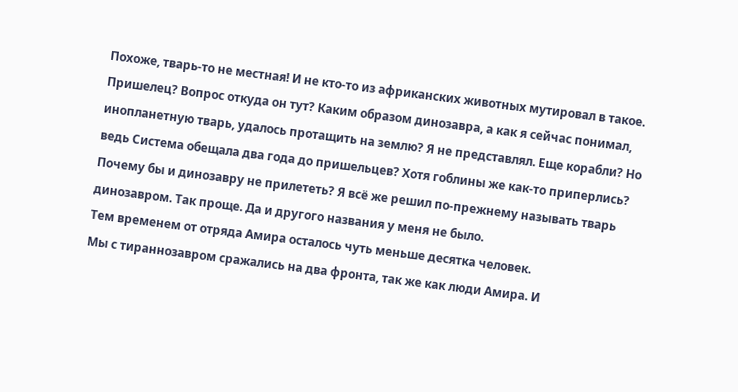Похоже, тварь‑то не местная! И не кто‑то из африканских животных мутировал в такое. Пришелец? Вопрос откуда он тут? Каким образом динозавра, а как я сейчас понимал, инопланетную тварь, удалось протащить на землю? Я не представлял. Еще корабли? Но ведь Система обещала два года до пришельцев? Хотя гоблины же как‑то приперлись? Почему бы и динозавру не прилететь? Я всё же решил по‑прежнему называть тварь динозавром. Так проще. Да и другого названия у меня не было.
Тем временем от отряда Амира осталось чуть меньше десятка человек.
Мы с тираннозавром сражались на два фронта, так же как люди Амира. И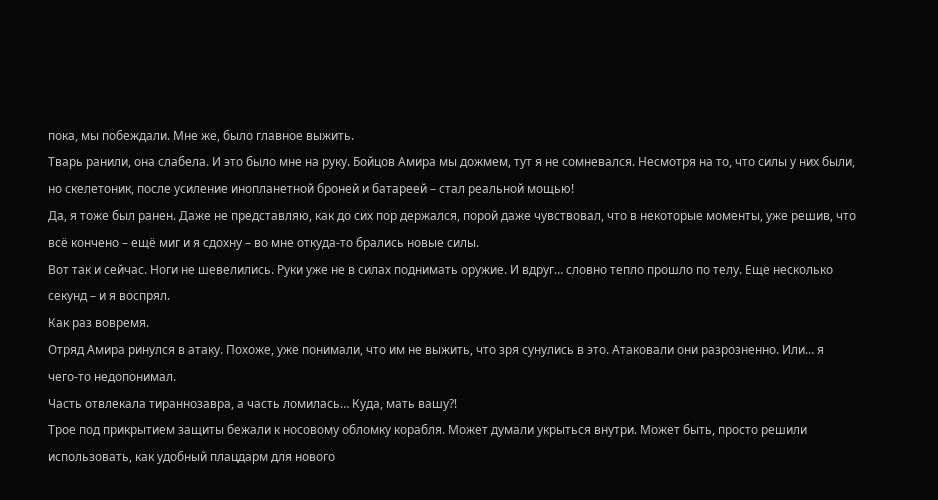пока, мы побеждали. Мне же, было главное выжить.
Тварь ранили, она слабела. И это было мне на руку. Бойцов Амира мы дожмем, тут я не сомневался. Несмотря на то, что силы у них были, но скелетоник, после усиление инопланетной броней и батареей – стал реальной мощью!
Да, я тоже был ранен. Даже не представляю, как до сих пор держался, порой даже чувствовал, что в некоторые моменты, уже решив, что всё кончено – ещё миг и я сдохну – во мне откуда‑то брались новые силы.
Вот так и сейчас. Ноги не шевелились. Руки уже не в силах поднимать оружие. И вдруг… словно тепло прошло по телу. Еще несколько секунд – и я воспрял.
Как раз вовремя.
Отряд Амира ринулся в атаку. Похоже, уже понимали, что им не выжить, что зря сунулись в это. Атаковали они разрозненно. Или… я чего‑то недопонимал.
Часть отвлекала тираннозавра, а часть ломилась… Куда, мать вашу⁈
Трое под прикрытием защиты бежали к носовому обломку корабля. Может думали укрыться внутри. Может быть, просто решили использовать, как удобный плацдарм для нового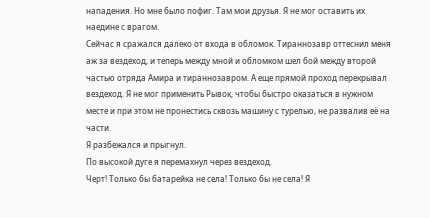нападения. Но мне было пофиг. Там мои друзья. Я не мог оставить их наедине с врагом.
Сейчас я сражался далеко от входа в обломок. Тираннозавр оттеснил меня аж за вездеход, и теперь между мной и обломком шел бой между второй частью отряда Амира и тираннозавром. А еще прямой проход перекрывал вездеход. Я не мог применить Рывок, чтобы быстро оказаться в нужном месте и при этом не пронестись сквозь машину с турелью, не развалив её на части.
Я разбежался и прыгнул.
По высокой дуге я перемахнул через вездеход.
Черт! Только бы батарейка не села! Только бы не села! Я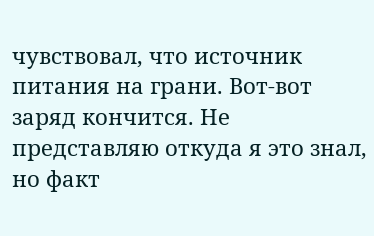чувствовал, что источник питания на грани. Вот‑вот заряд кончится. Не представляю откуда я это знал, но факт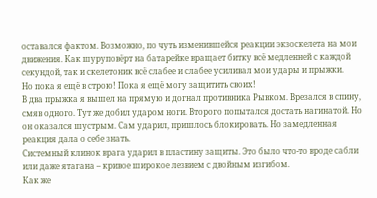оставался фактом. Возможно, по чуть изменившейся реакции экзоскелета на мои движения. Как шуруповёрт на батарейке вращает битку всё медленней с каждой секундой, так и скелетоник всё слабее и слабее усиливал мои удары и прыжки.
Но пока я ещё в строю! Пока я ещё могу защитить своих!
В два прыжка я вышел на прямую и догнал противника Рывком. Врезался в спину, смяв одного. Тут же добил ударом ноги. Второго попытался достать нагинатой. Но он оказался шустрым. Сам ударил, пришлось блокировать. Но замедленная реакция дала о себе знать.
Системный клинок врага ударил в пластину защиты. Это было что‑то вроде сабли или даже ятагана – кривое широкое лезвием с двойным изгибом.
Как же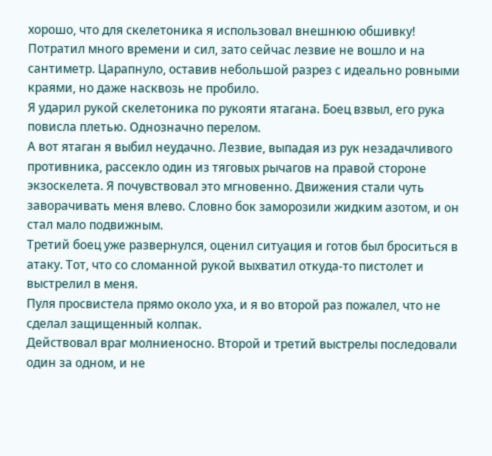хорошо, что для скелетоника я использовал внешнюю обшивку! Потратил много времени и сил, зато сейчас лезвие не вошло и на сантиметр. Царапнуло, оставив небольшой разрез с идеально ровными краями, но даже насквозь не пробило.
Я ударил рукой скелетоника по рукояти ятагана. Боец взвыл, его рука повисла плетью. Однозначно перелом.
А вот ятаган я выбил неудачно. Лезвие, выпадая из рук незадачливого противника, рассекло один из тяговых рычагов на правой стороне экзоскелета. Я почувствовал это мгновенно. Движения стали чуть заворачивать меня влево. Словно бок заморозили жидким азотом, и он стал мало подвижным.
Третий боец уже развернулся, оценил ситуация и готов был броситься в атаку. Тот, что со сломанной рукой выхватил откуда‑то пистолет и выстрелил в меня.
Пуля просвистела прямо около уха, и я во второй раз пожалел, что не сделал защищенный колпак.
Действовал враг молниеносно. Второй и третий выстрелы последовали один за одном, и не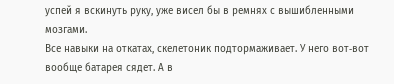успей я вскинуть руку, уже висел бы в ремнях с вышибленными мозгами.
Все навыки на откатах, скелетоник подтормаживает. У него вот‑вот вообще батарея сядет. А в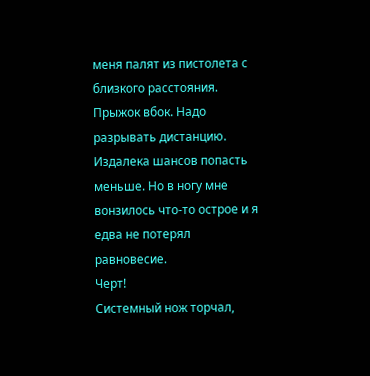меня палят из пистолета с близкого расстояния.
Прыжок вбок. Надо разрывать дистанцию. Издалека шансов попасть меньше. Но в ногу мне вонзилось что‑то острое и я едва не потерял равновесие.
Черт!
Системный нож торчал,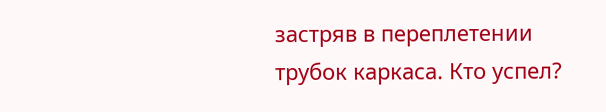застряв в переплетении трубок каркаса. Кто успел?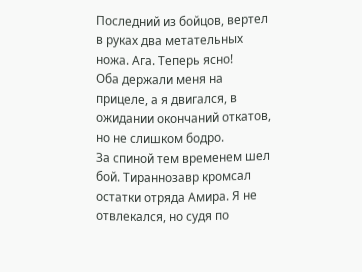Последний из бойцов, вертел в руках два метательных ножа. Ага. Теперь ясно!
Оба держали меня на прицеле, а я двигался, в ожидании окончаний откатов, но не слишком бодро.
За спиной тем временем шел бой. Тираннозавр кромсал остатки отряда Амира. Я не отвлекался, но судя по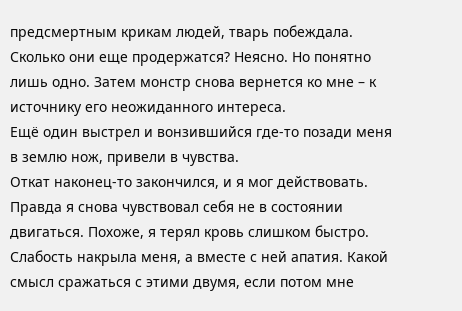предсмертным крикам людей, тварь побеждала. Сколько они еще продержатся? Неясно. Но понятно лишь одно. Затем монстр снова вернется ко мне – к источнику его неожиданного интереса.
Ещё один выстрел и вонзившийся где‑то позади меня в землю нож, привели в чувства.
Откат наконец‑то закончился, и я мог действовать. Правда я снова чувствовал себя не в состоянии двигаться. Похоже, я терял кровь слишком быстро. Слабость накрыла меня, а вместе с ней апатия. Какой смысл сражаться с этими двумя, если потом мне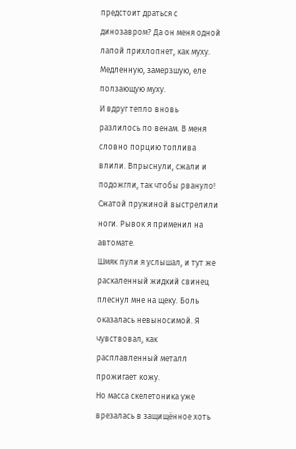предстоит драться с динозавром? Да он меня одной лапой прихлопнет, как муху. Медленную, замерзшую, еле ползающую муху.
И вдруг тепло вновь разлилось по венам. В меня словно порцию топлива влили. Впрыснули, сжали и подожгли, так чтобы рвануло!
Сжатой пружиной выстрелили ноги. Рывок я применил на автомате.
Шмяк пули я услышал, и тут же раскаленный жидкий свинец плеснул мне на щеку. Боль оказалась невыносимой. Я чувствовал, как расплавленный металл прожигает кожу.
Но масса скелетоника уже врезалась в защищённое хоть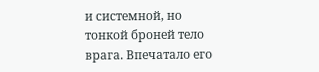и системной, но тонкой броней тело врага. Впечатало его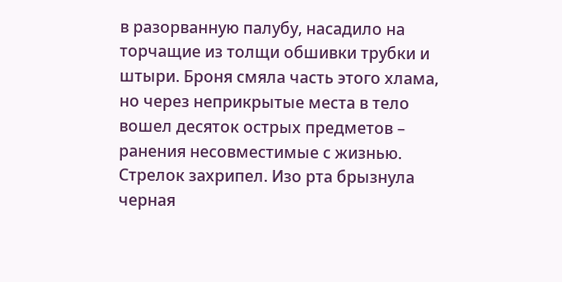в разорванную палубу, насадило на торчащие из толщи обшивки трубки и штыри. Броня смяла часть этого хлама, но через неприкрытые места в тело вошел десяток острых предметов – ранения несовместимые с жизнью. Стрелок захрипел. Изо рта брызнула черная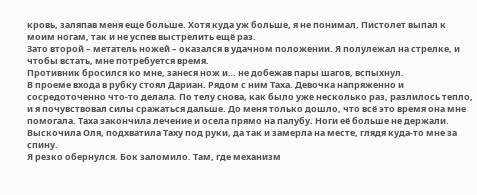кровь, заляпав меня еще больше. Хотя куда уж больше, я не понимал. Пистолет выпал к моим ногам, так и не успев выстрелить ещё раз.
Зато второй – метатель ножей – оказался в удачном положении. Я полулежал на стрелке, и чтобы встать, мне потребуется время.
Противник бросился ко мне, занеся нож и… не добежав пары шагов, вспыхнул.
В проеме входа в рубку стоял Дариан. Рядом с ним Таха. Девочка напряженно и сосредоточенно что‑то делала. По телу снова, как было уже несколько раз, разлилось тепло, и я почувствовал силы сражаться дальше. До меня только дошло, что всё это время она мне помогала. Таха закончила лечение и осела прямо на палубу. Ноги её больше не держали.
Выскочила Оля, подхватила Таху под руки, да так и замерла на месте, глядя куда‑то мне за спину.
Я резко обернулся. Бок заломило. Там, где механизм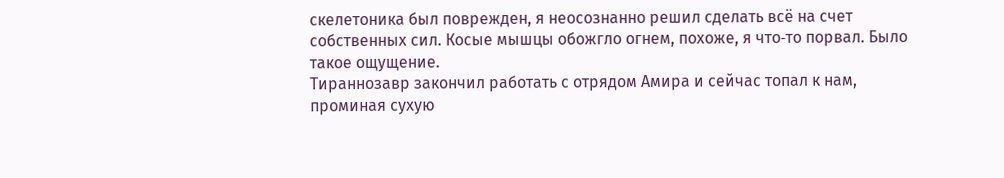скелетоника был поврежден, я неосознанно решил сделать всё на счет собственных сил. Косые мышцы обожгло огнем, похоже, я что‑то порвал. Было такое ощущение.
Тираннозавр закончил работать с отрядом Амира и сейчас топал к нам, проминая сухую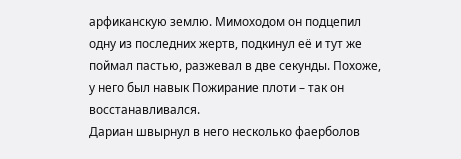арфиканскую землю. Мимоходом он подцепил одну из последних жертв, подкинул её и тут же поймал пастью, разжевал в две секунды. Похоже, у него был навык Пожирание плоти – так он восстанавливался.
Дариан швырнул в него несколько фаерболов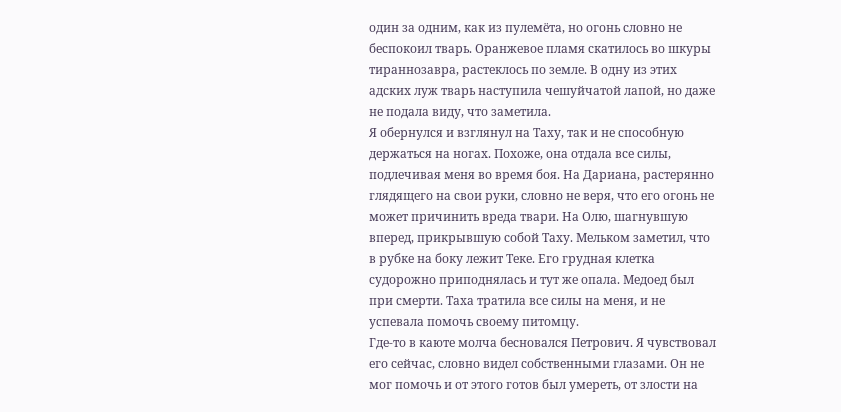один за одним, как из пулемёта, но огонь словно не беспокоил тварь. Оранжевое пламя скатилось во шкуры тираннозавра, растеклось по земле. В одну из этих адских луж тварь наступила чешуйчатой лапой, но даже не подала виду, что заметила.
Я обернулся и взглянул на Таху, так и не способную держаться на ногах. Похоже, она отдала все силы, подлечивая меня во время боя. На Дариана, растерянно глядящего на свои руки, словно не веря, что его огонь не может причинить вреда твари. На Олю, шагнувшую вперед, прикрывшую собой Таху. Мельком заметил, что в рубке на боку лежит Теке. Его грудная клетка судорожно приподнялась и тут же опала. Медоед был при смерти. Таха тратила все силы на меня, и не успевала помочь своему питомцу.
Где‑то в каюте молча бесновался Петрович. Я чувствовал его сейчас, словно видел собственными глазами. Он не мог помочь и от этого готов был умереть, от злости на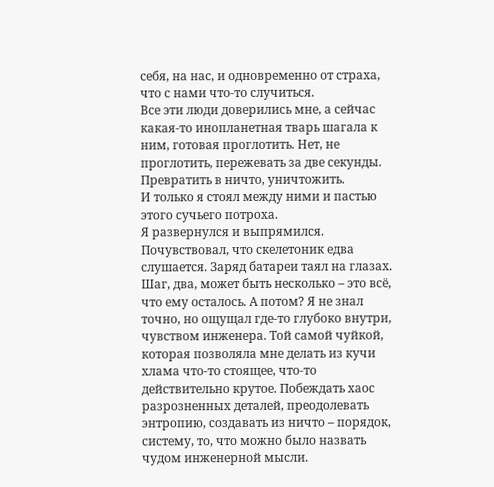себя, на нас, и одновременно от страха, что с нами что‑то случиться.
Все эти люди доверились мне, а сейчас какая‑то инопланетная тварь шагала к ним, готовая проглотить. Нет, не проглотить, пережевать за две секунды. Превратить в ничто, уничтожить.
И только я стоял между ними и пастью этого сучьего потроха.
Я развернулся и выпрямился. Почувствовал, что скелетоник едва слушается. Заряд батареи таял на глазах. Шаг, два, может быть несколько – это всё, что ему осталось. А потом? Я не знал точно, но ощущал где‑то глубоко внутри, чувством инженера. Той самой чуйкой, которая позволяла мне делать из кучи хлама что‑то стоящее, что‑то действительно крутое. Побеждать хаос разрозненных деталей, преодолевать энтропию, создавать из ничто – порядок, систему, то, что можно было назвать чудом инженерной мысли.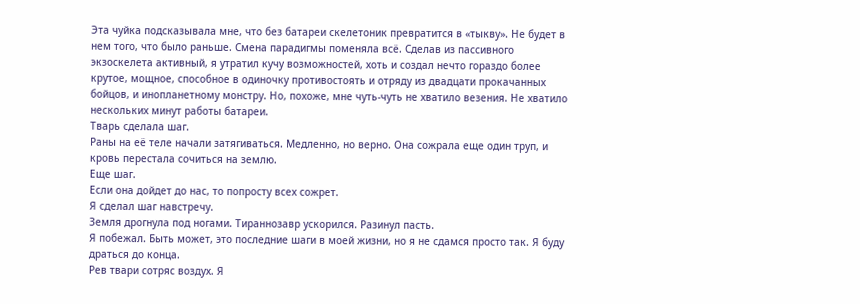Эта чуйка подсказывала мне, что без батареи скелетоник превратится в «тыкву». Не будет в нем того, что было раньше. Смена парадигмы поменяла всё. Сделав из пассивного экзоскелета активный, я утратил кучу возможностей, хоть и создал нечто гораздо более крутое, мощное, способное в одиночку противостоять и отряду из двадцати прокачанных бойцов, и инопланетному монстру. Но, похоже, мне чуть‑чуть не хватило везения. Не хватило нескольких минут работы батареи.
Тварь сделала шаг.
Раны на её теле начали затягиваться. Медленно, но верно. Она сожрала еще один труп, и кровь перестала сочиться на землю.
Еще шаг.
Если она дойдет до нас, то попросту всех сожрет.
Я сделал шаг навстречу.
Земля дрогнула под ногами. Тираннозавр ускорился. Разинул пасть.
Я побежал. Быть может, это последние шаги в моей жизни, но я не сдамся просто так. Я буду драться до конца.
Рев твари сотряс воздух. Я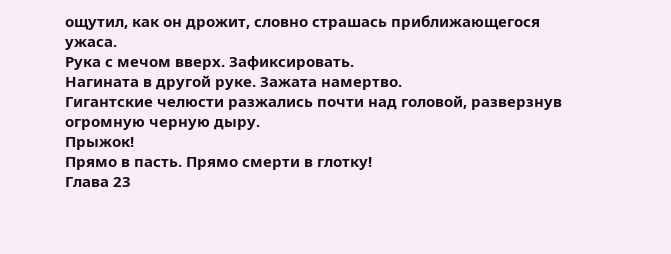ощутил, как он дрожит, словно страшась приближающегося ужаса.
Рука с мечом вверх. Зафиксировать.
Нагината в другой руке. Зажата намертво.
Гигантские челюсти разжались почти над головой, разверзнув огромную черную дыру.
Прыжок!
Прямо в пасть. Прямо смерти в глотку!
Глава 23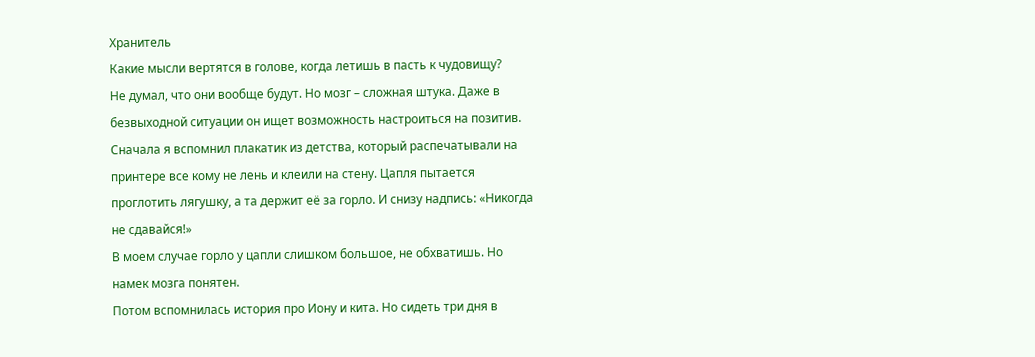Хранитель
Какие мысли вертятся в голове, когда летишь в пасть к чудовищу?
Не думал, что они вообще будут. Но мозг – сложная штука. Даже в безвыходной ситуации он ищет возможность настроиться на позитив.
Сначала я вспомнил плакатик из детства, который распечатывали на принтере все кому не лень и клеили на стену. Цапля пытается проглотить лягушку, а та держит её за горло. И снизу надпись: «Никогда не сдавайся!»
В моем случае горло у цапли слишком большое, не обхватишь. Но намек мозга понятен.
Потом вспомнилась история про Иону и кита. Но сидеть три дня в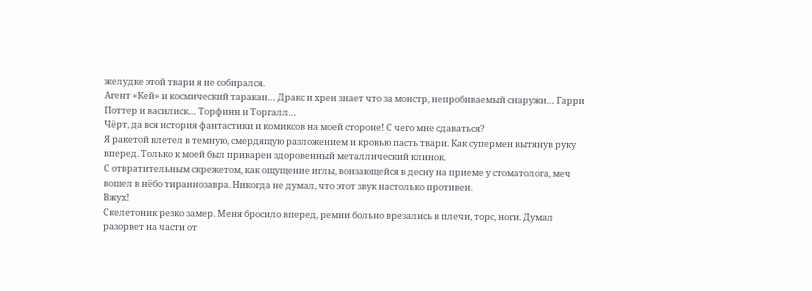желудке этой твари я не собирался.
Агент «Кей» и космический таракан… Дракс и хрен знает что за монстр, непробиваемый снаружи… Гарри Поттер и василиск… Торфинн и Торгалл…
Чёрт, да вся история фантастики и комиксов на моей стороне! С чего мне сдаваться?
Я ракетой влетел в темную, смердящую разложением и кровью пасть твари. Как супермен вытянув руку вперед. Только к моей был приварен здоровенный металлический клинок.
С отвратительным скрежетом, как ощущение иглы, вонзающейся в десну на приеме у стоматолога, меч вошел в нёбо тираннозавра. Никогда не думал, что этот звук настолько противен.
Вжух!
Скелетоник резко замер. Меня бросило вперед, ремни больно врезались в плечи, торс, ноги. Думал разорвет на части от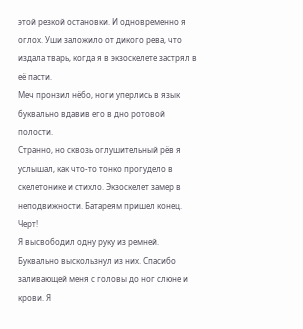этой резкой остановки. И одновременно я оглох. Уши заложило от дикого рева, что издала тварь, когда я в экзоскелете застрял в её пасти.
Меч пронзил нёбо, ноги уперлись в язык буквально вдавив его в дно ротовой полости.
Странно, но сквозь оглушительный рёв я услышал, как что‑то тонко прогудело в скелетонике и стихло. Экзоскелет замер в неподвижности. Батареям пришел конец.
Черт!
Я высвободил одну руку из ремней. Буквально выскользнул из них. Спасибо заливающей меня с головы до ног слюне и крови. Я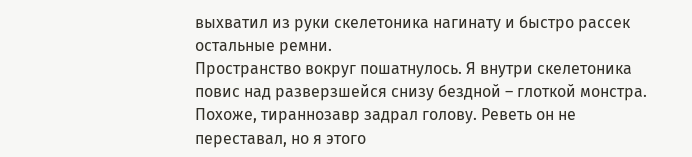выхватил из руки скелетоника нагинату и быстро рассек остальные ремни.
Пространство вокруг пошатнулось. Я внутри скелетоника повис над разверзшейся снизу бездной – глоткой монстра. Похоже, тираннозавр задрал голову. Реветь он не переставал, но я этого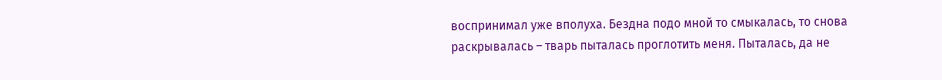воспринимал уже вполуха. Бездна подо мной то смыкалась, то снова раскрывалась – тварь пыталась проглотить меня. Пыталась, да не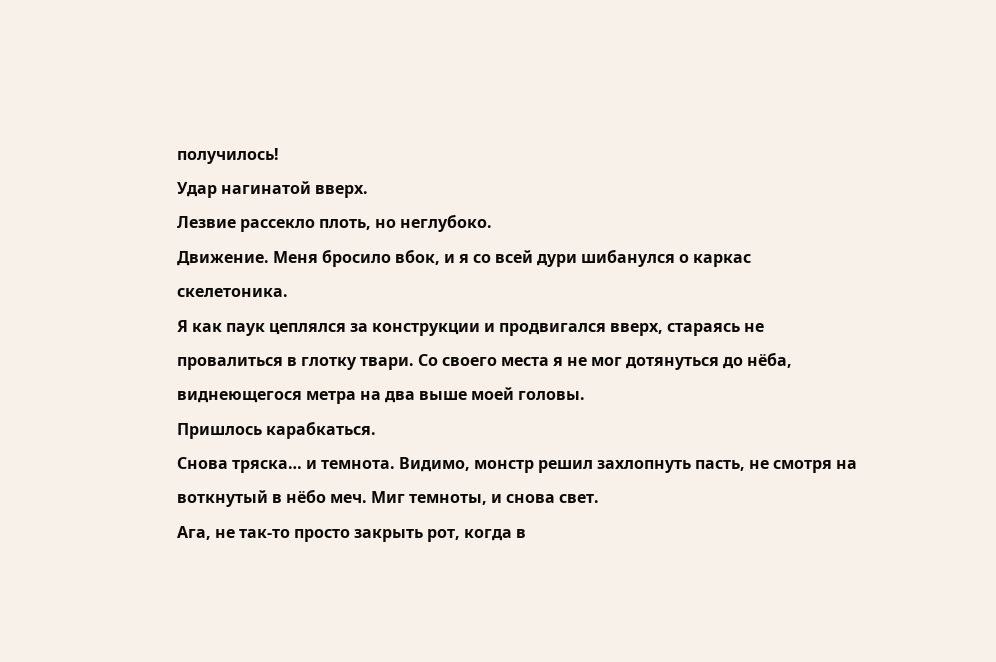получилось!
Удар нагинатой вверх.
Лезвие рассекло плоть, но неглубоко.
Движение. Меня бросило вбок, и я со всей дури шибанулся о каркас скелетоника.
Я как паук цеплялся за конструкции и продвигался вверх, стараясь не провалиться в глотку твари. Со своего места я не мог дотянуться до нёба, виднеющегося метра на два выше моей головы.
Пришлось карабкаться.
Снова тряска… и темнота. Видимо, монстр решил захлопнуть пасть, не смотря на воткнутый в нёбо меч. Миг темноты, и снова свет.
Ага, не так‑то просто закрыть рот, когда в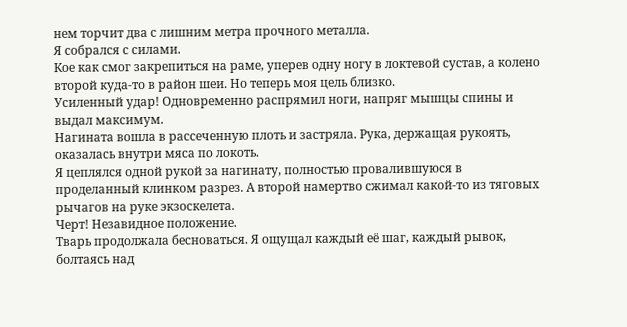нем торчит два с лишним метра прочного металла.
Я собрался с силами.
Кое как смог закрепиться на раме, уперев одну ногу в локтевой сустав, а колено второй куда‑то в район шеи. Но теперь моя цель близко.
Усиленный удар! Одновременно распрямил ноги, напряг мышцы спины и выдал максимум.
Нагината вошла в рассеченную плоть и застряла. Рука, держащая рукоять, оказалась внутри мяса по локоть.
Я цеплялся одной рукой за нагинату, полностью провалившуюся в проделанный клинком разрез. А второй намертво сжимал какой‑то из тяговых рычагов на руке экзоскелета.
Черт! Незавидное положение.
Тварь продолжала бесноваться. Я ощущал каждый её шаг, каждый рывок, болтаясь над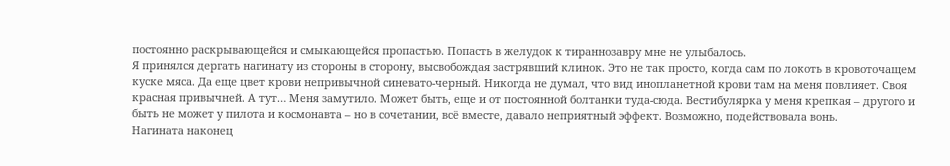постоянно раскрывающейся и смыкающейся пропастью. Попасть в желудок к тираннозавру мне не улыбалось.
Я принялся дергать нагинату из стороны в сторону, высвобождая застрявший клинок. Это не так просто, когда сам по локоть в кровоточащем куске мяса. Да еще цвет крови непривычной синевато‑черный. Никогда не думал, что вид инопланетной крови там на меня повлияет. Своя красная привычней. А тут… Меня замутило. Может быть, еще и от постоянной болтанки туда‑сюда. Вестибулярка у меня крепкая – другого и быть не может у пилота и космонавта – но в сочетании, всё вместе, давало неприятный эффект. Возможно, подействовала вонь.
Нагината наконец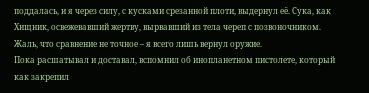поддалась, и я через силу, с кусками срезанной плоти, выдернул её. Сука, как Хищник, освежевавший жертву, вырвавший из тела череп с позвоночником. Жаль, что сравнение не точное – я всего лишь вернул оружие.
Пока расшатывал и доставал, вспомнил об инопланетном пистолете, который как закрепил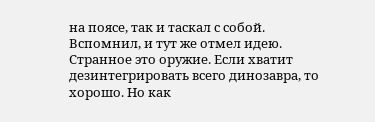на поясе, так и таскал с собой. Вспомнил, и тут же отмел идею. Странное это оружие. Если хватит дезинтегрировать всего динозавра, то хорошо. Но как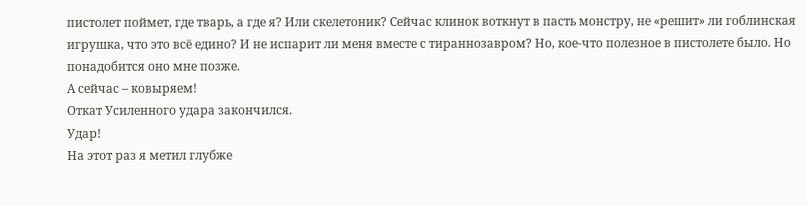пистолет поймет, где тварь, а где я? Или скелетоник? Сейчас клинок воткнут в пасть монстру, не «решит» ли гоблинская игрушка, что это всё едино? И не испарит ли меня вместе с тираннозавром? Но, кое‑что полезное в пистолете было. Но понадобится оно мне позже.
А сейчас – ковыряем!
Откат Усиленного удара закончился.
Удар!
На этот раз я метил глубже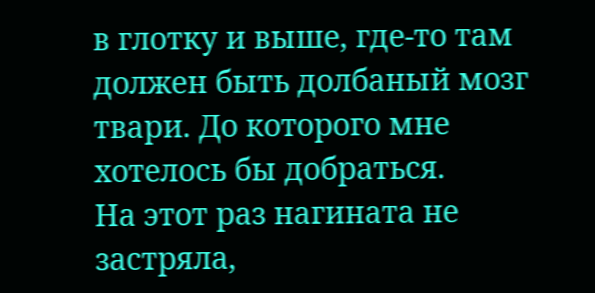в глотку и выше, где‑то там должен быть долбаный мозг твари. До которого мне хотелось бы добраться.
На этот раз нагината не застряла,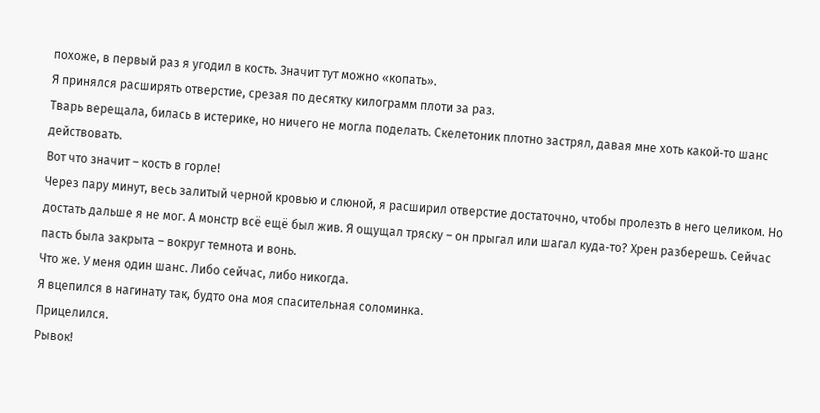похоже, в первый раз я угодил в кость. Значит тут можно «копать».
Я принялся расширять отверстие, срезая по десятку килограмм плоти за раз.
Тварь верещала, билась в истерике, но ничего не могла поделать. Скелетоник плотно застрял, давая мне хоть какой‑то шанс действовать.
Вот что значит – кость в горле!
Через пару минут, весь залитый черной кровью и слюной, я расширил отверстие достаточно, чтобы пролезть в него целиком. Но достать дальше я не мог. А монстр всё ещё был жив. Я ощущал тряску – он прыгал или шагал куда‑то? Хрен разберешь. Сейчас пасть была закрыта – вокруг темнота и вонь.
Что же. У меня один шанс. Либо сейчас, либо никогда.
Я вцепился в нагинату так, будто она моя спасительная соломинка.
Прицелился.
Рывок!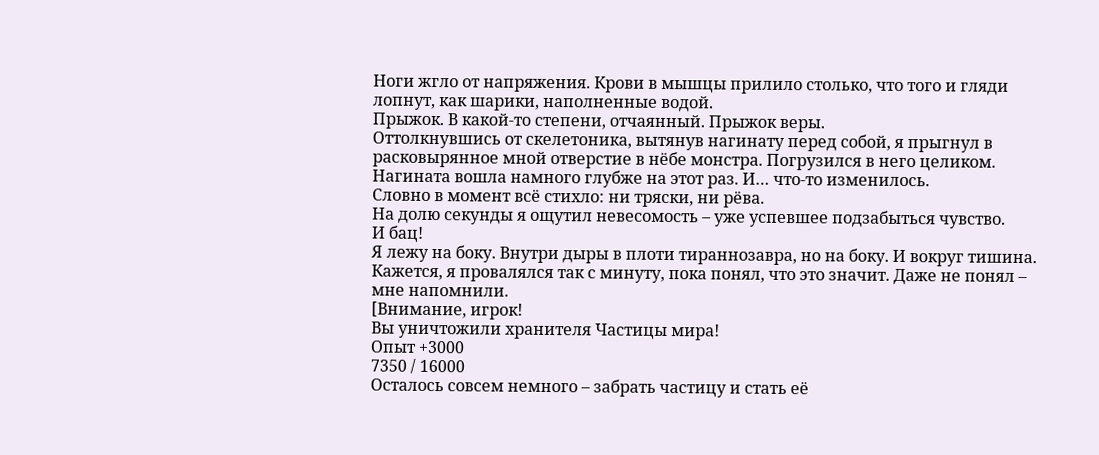Ноги жгло от напряжения. Крови в мышцы прилило столько, что того и гляди лопнут, как шарики, наполненные водой.
Прыжок. В какой‑то степени, отчаянный. Прыжок веры.
Оттолкнувшись от скелетоника, вытянув нагинату перед собой, я прыгнул в расковырянное мной отверстие в нёбе монстра. Погрузился в него целиком.
Нагината вошла намного глубже на этот раз. И… что‑то изменилось.
Словно в момент всё стихло: ни тряски, ни рёва.
На долю секунды я ощутил невесомость – уже успевшее подзабыться чувство.
И бац!
Я лежу на боку. Внутри дыры в плоти тираннозавра, но на боку. И вокруг тишина.
Кажется, я провалялся так с минуту, пока понял, что это значит. Даже не понял – мне напомнили.
[Внимание, игрок!
Вы уничтожили хранителя Частицы мира!
Опыт +3000
7350 / 16000
Осталось совсем немного – забрать частицу и стать её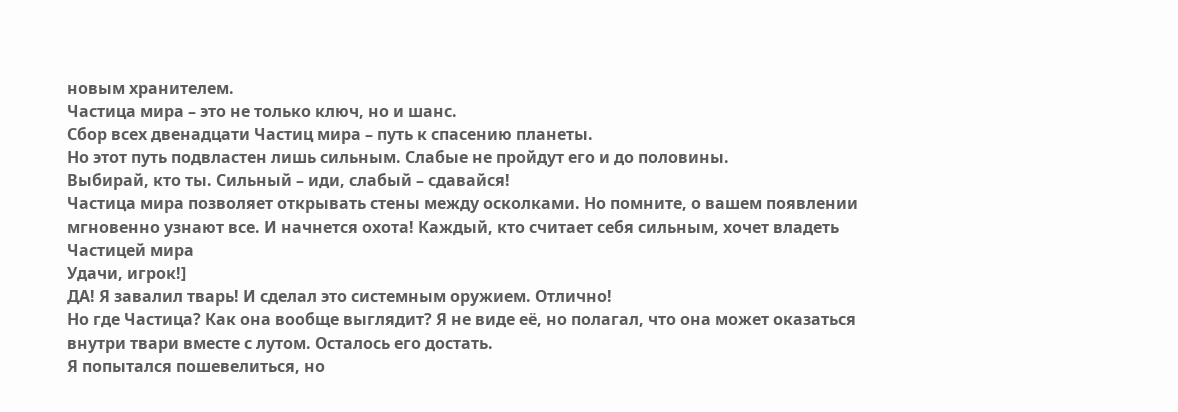новым хранителем.
Частица мира – это не только ключ, но и шанс.
Сбор всех двенадцати Частиц мира – путь к спасению планеты.
Но этот путь подвластен лишь сильным. Слабые не пройдут его и до половины.
Выбирай, кто ты. Сильный – иди, слабый – сдавайся!
Частица мира позволяет открывать стены между осколками. Но помните, о вашем появлении мгновенно узнают все. И начнется охота! Каждый, кто считает себя сильным, хочет владеть Частицей мира
Удачи, игрок!]
ДА! Я завалил тварь! И сделал это системным оружием. Отлично!
Но где Частица? Как она вообще выглядит? Я не виде её, но полагал, что она может оказаться внутри твари вместе с лутом. Осталось его достать.
Я попытался пошевелиться, но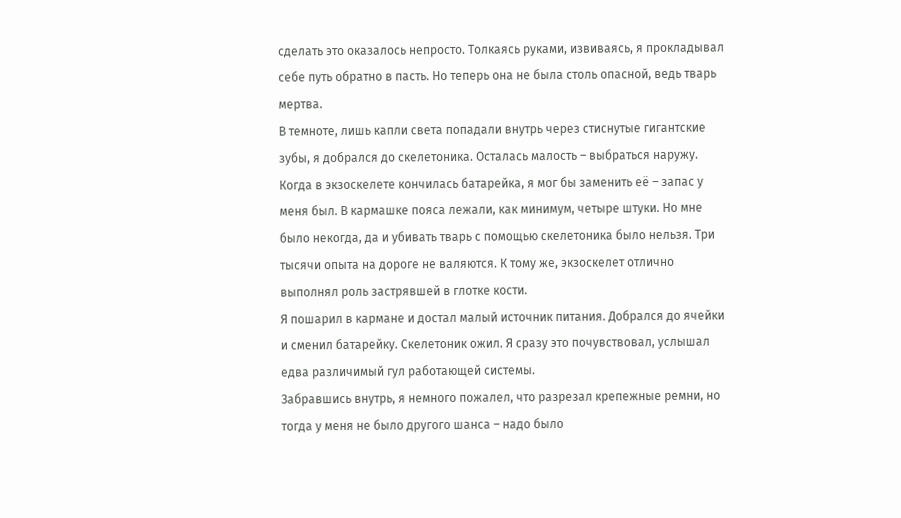сделать это оказалось непросто. Толкаясь руками, извиваясь, я прокладывал себе путь обратно в пасть. Но теперь она не была столь опасной, ведь тварь мертва.
В темноте, лишь капли света попадали внутрь через стиснутые гигантские зубы, я добрался до скелетоника. Осталась малость – выбраться наружу.
Когда в экзоскелете кончилась батарейка, я мог бы заменить её – запас у меня был. В кармашке пояса лежали, как минимум, четыре штуки. Но мне было некогда, да и убивать тварь с помощью скелетоника было нельзя. Три тысячи опыта на дороге не валяются. К тому же, экзоскелет отлично выполнял роль застрявшей в глотке кости.
Я пошарил в кармане и достал малый источник питания. Добрался до ячейки и сменил батарейку. Скелетоник ожил. Я сразу это почувствовал, услышал едва различимый гул работающей системы.
Забравшись внутрь, я немного пожалел, что разрезал крепежные ремни, но тогда у меня не было другого шанса – надо было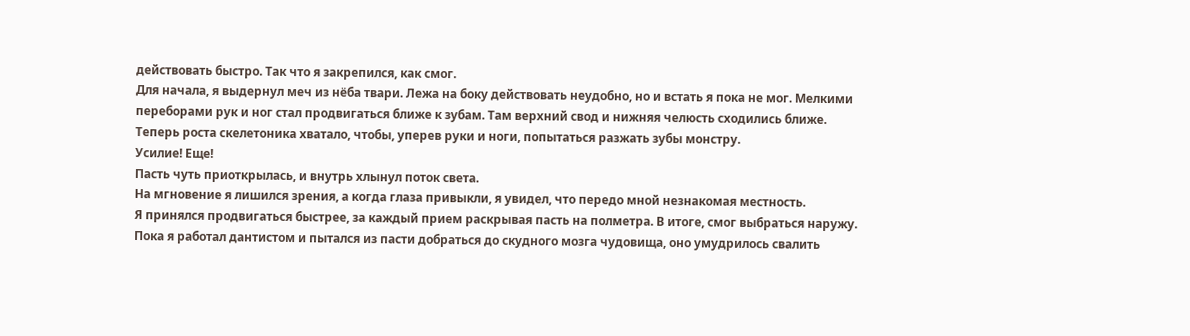действовать быстро. Так что я закрепился, как смог.
Для начала, я выдернул меч из нёба твари. Лежа на боку действовать неудобно, но и встать я пока не мог. Мелкими переборами рук и ног стал продвигаться ближе к зубам. Там верхний свод и нижняя челюсть сходились ближе. Теперь роста скелетоника хватало, чтобы, уперев руки и ноги, попытаться разжать зубы монстру.
Усилие! Еще!
Пасть чуть приоткрылась, и внутрь хлынул поток света.
На мгновение я лишился зрения, а когда глаза привыкли, я увидел, что передо мной незнакомая местность.
Я принялся продвигаться быстрее, за каждый прием раскрывая пасть на полметра. В итоге, смог выбраться наружу.
Пока я работал дантистом и пытался из пасти добраться до скудного мозга чудовища, оно умудрилось свалить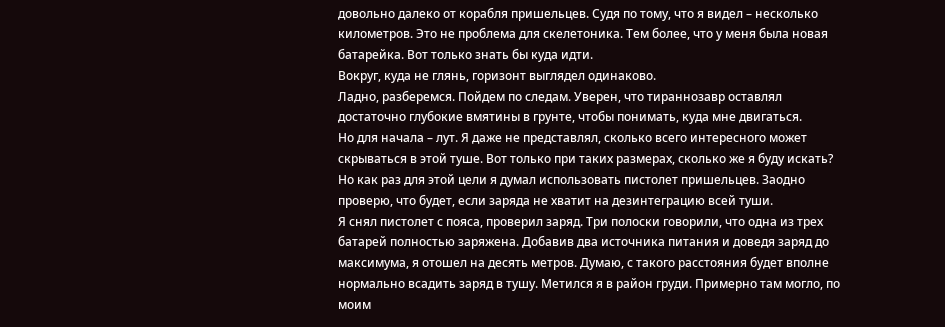довольно далеко от корабля пришельцев. Судя по тому, что я видел – несколько километров. Это не проблема для скелетоника. Тем более, что у меня была новая батарейка. Вот только знать бы куда идти.
Вокруг, куда не глянь, горизонт выглядел одинаково.
Ладно, разберемся. Пойдем по следам. Уверен, что тираннозавр оставлял достаточно глубокие вмятины в грунте, чтобы понимать, куда мне двигаться.
Но для начала – лут. Я даже не представлял, сколько всего интересного может скрываться в этой туше. Вот только при таких размерах, сколько же я буду искать? Но как раз для этой цели я думал использовать пистолет пришельцев. Заодно проверю, что будет, если заряда не хватит на дезинтеграцию всей туши.
Я снял пистолет с пояса, проверил заряд. Три полоски говорили, что одна из трех батарей полностью заряжена. Добавив два источника питания и доведя заряд до максимума, я отошел на десять метров. Думаю, с такого расстояния будет вполне нормально всадить заряд в тушу. Метился я в район груди. Примерно там могло, по моим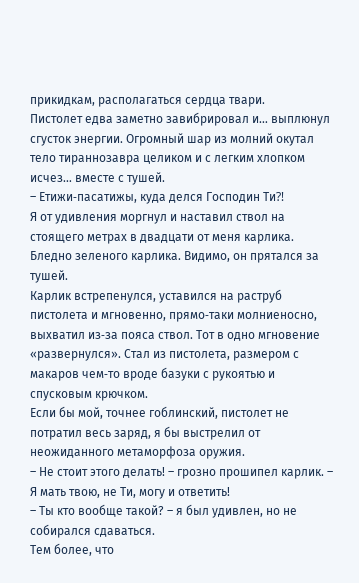прикидкам, располагаться сердца твари.
Пистолет едва заметно завибрировал и… выплюнул сгусток энергии. Огромный шар из молний окутал тело тираннозавра целиком и с легким хлопком исчез… вместе с тушей.
– Етижи‑пасатижы, куда делся Господин Ти⁈
Я от удивления моргнул и наставил ствол на стоящего метрах в двадцати от меня карлика. Бледно зеленого карлика. Видимо, он прятался за тушей.
Карлик встрепенулся, уставился на раструб пистолета и мгновенно, прямо‑таки молниеносно, выхватил из‑за пояса ствол. Тот в одно мгновение «развернулся». Стал из пистолета, размером с макаров чем‑то вроде базуки с рукоятью и спусковым крючком.
Если бы мой, точнее гоблинский, пистолет не потратил весь заряд, я бы выстрелил от неожиданного метаморфоза оружия.
– Не стоит этого делать! – грозно прошипел карлик. – Я мать твою, не Ти, могу и ответить!
– Ты кто вообще такой? – я был удивлен, но не собирался сдаваться.
Тем более, что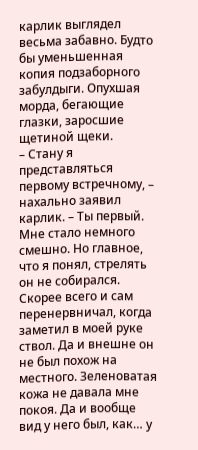карлик выглядел весьма забавно. Будто бы уменьшенная копия подзаборного забулдыги. Опухшая морда, бегающие глазки, заросшие щетиной щеки.
– Стану я представляться первому встречному, – нахально заявил карлик. – Ты первый.
Мне стало немного смешно. Но главное, что я понял, стрелять он не собирался. Скорее всего и сам перенервничал, когда заметил в моей руке ствол. Да и внешне он не был похож на местного. Зеленоватая кожа не давала мне покоя. Да и вообще вид у него был, как… у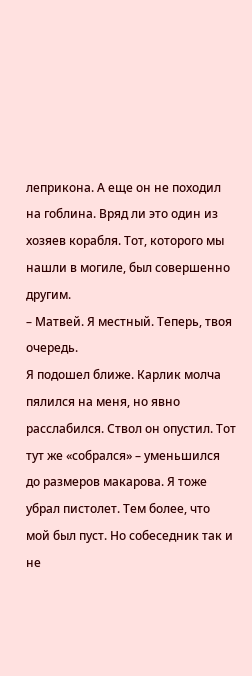леприкона. А еще он не походил на гоблина. Вряд ли это один из хозяев корабля. Тот, которого мы нашли в могиле, был совершенно другим.
– Матвей. Я местный. Теперь, твоя очередь.
Я подошел ближе. Карлик молча пялился на меня, но явно расслабился. Ствол он опустил. Тот тут же «собрался» – уменьшился до размеров макарова. Я тоже убрал пистолет. Тем более, что мой был пуст. Но собеседник так и не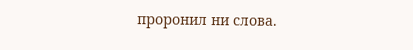проронил ни слова.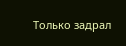Только задрал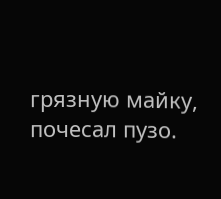грязную майку, почесал пузо.